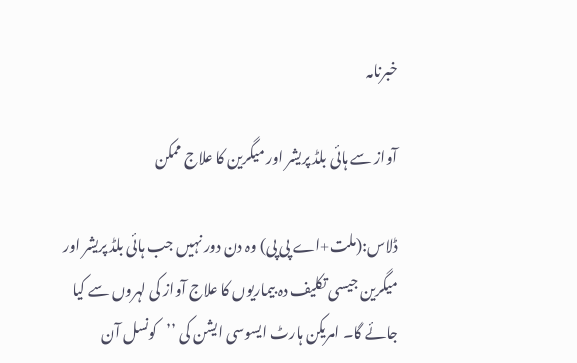خبرنامہ

آواز سے ہائی بلڈ پریشر اور میگرین کا علاج ممکن

ڈلاس:(ملت+اے پی پی) وہ دن دور نہیں جب ہائی بلڈ پریشر اور میگرین جیسی تکلیف دہ بیماریوں کا علاج آواز کی لہروں سے کیا جائے گا۔ امریکن ہارٹ ایسوسی ایشن کی ’’کونسل آن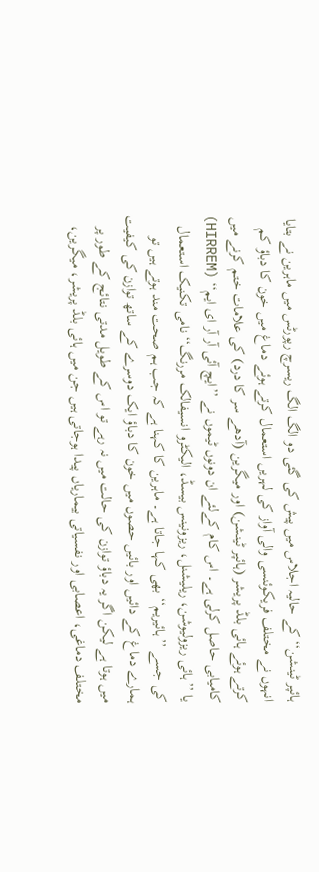ہائپر ٹینشن‘‘ کے حالیہ اجلاس میں پیش کی گئی دو الگ الگ ریسرچ رپورٹس میں ماہرین نے بتایا انہوں نے مختلف فریکوئنسی والی آواز کی لہریں استعمال کرتے ہوئے دماغ میں خون کا دباؤ کم کرتے ہوئے ہائی بلڈ پریشر (ہائپر ٹینشن) اور میگرین (آدھے سر کا درد) کی علامات ختم کرنے میں کامیابی حاصل کرلی ہے۔ اس کام کےلئے ان دونوں ٹیموں نے ’’ایچ آئی آر آر ای ایم‘‘ (HIRREM) یا ’’ہائی ریزولیوشن، ریلیشنل، ریزونینس بیسڈ، الیکٹرو انسیفالک مررنگ‘‘ نامی تکنیک استعمال کی جسے ’’ہائیریم‘‘ بھی کہا جاتا ہے۔ ماہرین کا کہنا ہے کہ جب ہم صحت مند ہوتے ہیں تو ہمارے دماغ کے دائیں اور بائیں حصوں میں خون کا دباؤ ایک دوسرے کے ساتھ توازن کی کیفیت میں ہوتا ہے لیکن اگر یہ دباؤ توازن کی حالت میں نہ رہے تو اس کے طویل مدتی نتائج کے طور پر مختلف دماغی، اعصابی اور نفسیاتی بیماریاں پیدا ہوجاتی ہیں جن میں ہائی بلڈ پریشر، میگرین،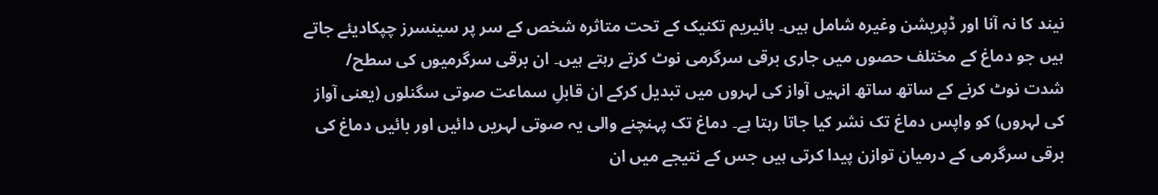نیند کا نہ آنا اور ڈپریشن وغیرہ شامل ہیں۔ ہائیریم تکنیک کے تحت متاثرہ شخص کے سر پر سینسرز چپکادیئے جاتے ہیں جو دماغ کے مختلف حصوں میں جاری برقی سرگرمی نوٹ کرتے رہتے ہیں۔ ان برقی سرگرمیوں کی سطح/ شدت نوٹ کرنے کے ساتھ ساتھ انہیں آواز کی لہروں میں تبدیل کرکے ان قابلِ سماعت صوتی سگنلوں (یعنی آواز کی لہروں) کو واپس دماغ تک نشر کیا جاتا رہتا ہے۔ دماغ تک پہنچنے والی یہ صوتی لہریں دائیں اور بائیں دماغ کی برقی سرگرمی کے درمیان توازن پیدا کرتی ہیں جس کے نتیجے میں ان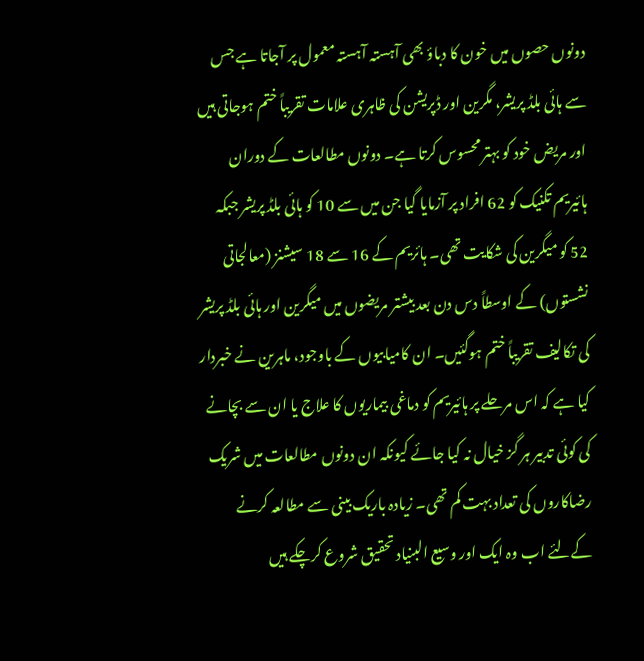دونوں حصوں میں خون کا دباؤ بھی آہستہ آہستہ معمول پر آجاتا ہے جس سے ہائی بلڈ پریشر، مگرین اور ڈپریشن کی ظاہری علامات تقریباً ختم ہوجاتی ہیں اور مریض خود کو بہتر محسوس کرتا ہے۔ دونوں مطالعات کے دوران ہائیریم تکنیک کو 62 افراد پر آزمایا گیا جن میں سے 10 کو ہائی بلڈ پریشر جبکہ 52 کو میگرین کی شکایت تھی۔ ہائریم کے 16 سے 18 سیشنز (معالجاتی نشستوں) کے اوسطاً دس دن بعد بیشتر مریضوں میں میگرین اور ہائی بلڈ پریشر کی تکالیف تقریباً ختم ہوگئیں۔ ان کامیابیوں کے باوجود، ماہرین نے خبردار کیا ہے کہ اس مرحلے پر ہائیریم کو دماغی بیماریوں کا علاج یا ان سے بچانے کی کوئی تدبیر ہر گز خیال نہ کیا جائے کیونکہ ان دونوں مطالعات میں شریک رضاکاروں کی تعداد بہت کم تھی۔ زیادہ باریک بینی سے مطالعہ کرنے کےلئے اب وہ ایک اور وسیع البنیاد تحقیق شروع کرچکے ہیں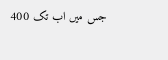جس میں اب تک 400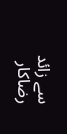سے زائد رضاکار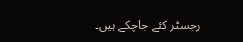رجسٹر کئے جاچکے ہیں۔